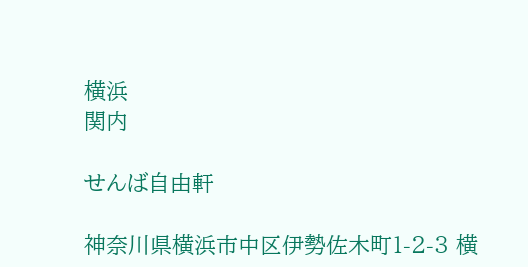横浜
関内

せんば自由軒

神奈川県横浜市中区伊勢佐木町1-2-3 横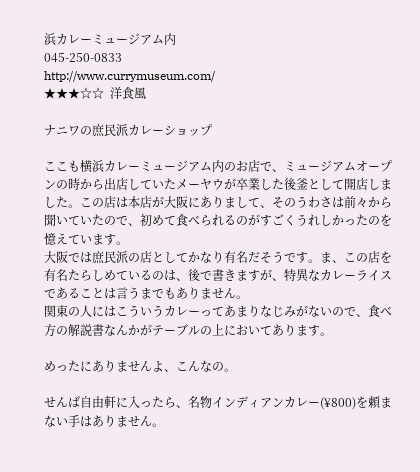浜カレーミュージアム内
045-250-0833
http://www.currymuseum.com/
★★★☆☆  洋食風

ナニワの庶民派カレーショップ

ここも横浜カレーミュージアム内のお店で、ミュージアムオープンの時から出店していたメーヤウが卒業した後釜として開店しました。この店は本店が大阪にありまして、そのうわさは前々から聞いていたので、初めて食べられるのがすごくうれしかったのを憶えています。
大阪では庶民派の店としてかなり有名だそうです。ま、この店を有名たらしめているのは、後で書きますが、特異なカレーライスであることは言うまでもありません。
関東の人にはこういうカレーってあまりなじみがないので、食べ方の解説書なんかがテーブルの上においてあります。

めったにありませんよ、こんなの。

せんば自由軒に入ったら、名物インディアンカレー(¥800)を頼まない手はありません。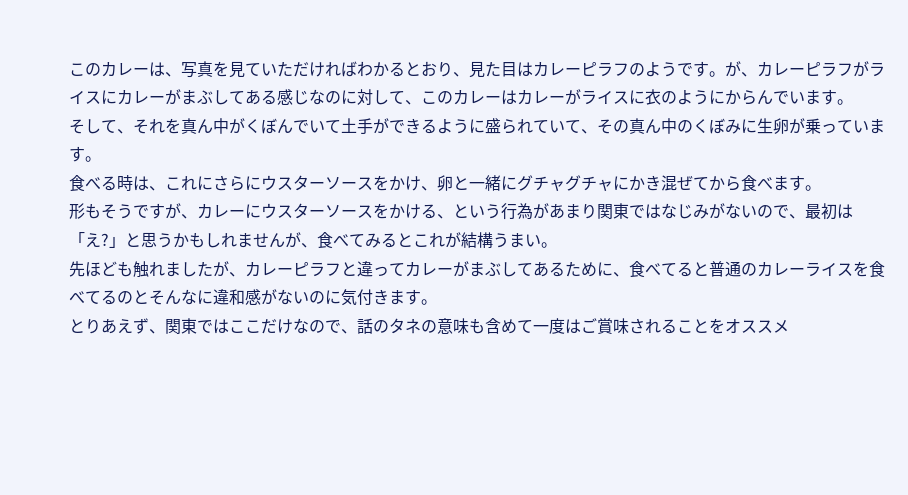このカレーは、写真を見ていただければわかるとおり、見た目はカレーピラフのようです。が、カレーピラフがライスにカレーがまぶしてある感じなのに対して、このカレーはカレーがライスに衣のようにからんでいます。
そして、それを真ん中がくぼんでいて土手ができるように盛られていて、その真ん中のくぼみに生卵が乗っています。
食べる時は、これにさらにウスターソースをかけ、卵と一緒にグチャグチャにかき混ぜてから食べます。
形もそうですが、カレーにウスターソースをかける、という行為があまり関東ではなじみがないので、最初は「え?」と思うかもしれませんが、食べてみるとこれが結構うまい。
先ほども触れましたが、カレーピラフと違ってカレーがまぶしてあるために、食べてると普通のカレーライスを食べてるのとそんなに違和感がないのに気付きます。
とりあえず、関東ではここだけなので、話のタネの意味も含めて一度はご賞味されることをオススメ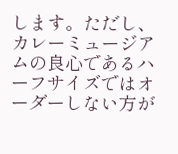します。ただし、カレーミュージアムの良心であるハーフサイズではオーダーしない方が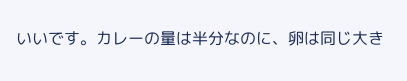いいです。カレーの量は半分なのに、卵は同じ大き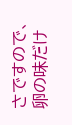さですので、卵の味だけ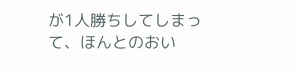が1人勝ちしてしまって、ほんとのおい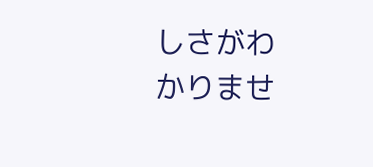しさがわかりませ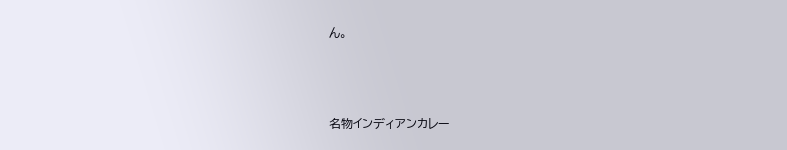ん。



名物インディアンカレー